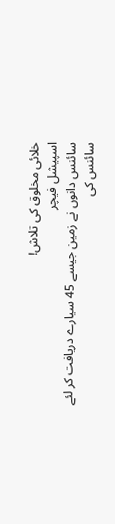خلائی مخلوق کی تلاش!
اسپیشل فیچر
سائنس دانوں نے زمین جیسے 45 سیارے دریافت کر لئے
سائنس کی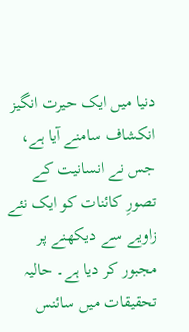دنیا میں ایک حیرت انگیز انکشاف سامنے آیا ہے، جس نے انسانیت کے تصورِ کائنات کو ایک نئے زاویے سے دیکھنے پر مجبور کر دیا ہے۔ حالیہ تحقیقات میں سائنس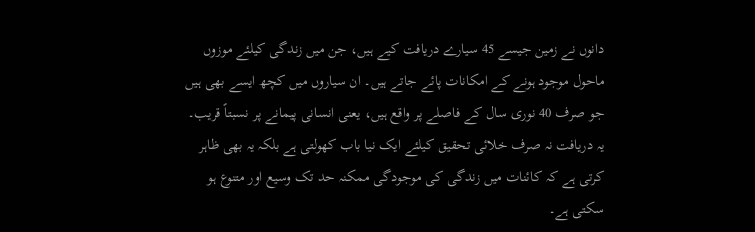دانوں نے زمین جیسے 45 سیارے دریافت کیے ہیں، جن میں زندگی کیلئے موزوں ماحول موجود ہونے کے امکانات پائے جاتے ہیں۔ ان سیاروں میں کچھ ایسے بھی ہیں جو صرف 40 نوری سال کے فاصلے پر واقع ہیں، یعنی انسانی پیمانے پر نسبتاً قریب۔ یہ دریافت نہ صرف خلائی تحقیق کیلئے ایک نیا باب کھولتی ہے بلکہ یہ بھی ظاہر کرتی ہے کہ کائنات میں زندگی کی موجودگی ممکنہ حد تک وسیع اور متنوع ہو سکتی ہے۔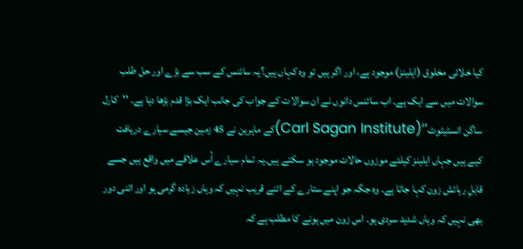کیا خلائی مخلوق (ایلینز) موجود ہے، اور اگر ہیں تو وہ کہاں ہیں؟یہ سائنس کے سب سے بڑے اور حل طلب سوالات میں سے ایک ہے۔ اب سائنس دانوں نے ان سوالات کے جواب کی جانب ایک بڑا قدم بڑھا دیا ہے۔ ''کارل ساگن انسٹیٹوٹ‘‘(Carl Sagan Institute)کے ماہرین نے 45 زمین جیسے سیارے دریافت کیے ہیں جہاں ایلینز کیلئے موزوں حالات موجود ہو سکتے ہیں۔یہ تمام سیارے اُس علاقے میں واقع ہیں جسے قابلِ رہائش زون کہا جاتا ہے۔ وہ جگہ جو اپنے ستارے کے اتنے قریب نہیں کہ وہاں زیادہ گرمی ہو اور اتنی دور بھی نہیں کہ وہاں شدید سردی ہو۔ اس زون میں ہونے کا مطلب ہے کہ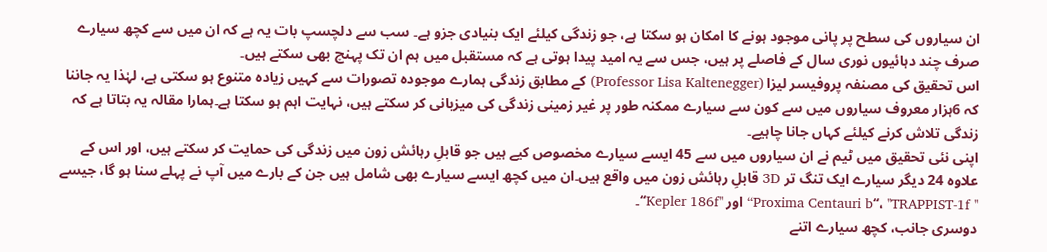ان سیاروں کی سطح پر پانی موجود ہونے کا امکان ہو سکتا ہے، جو زندگی کیلئے ایک بنیادی جزو ہے۔ سب سے دلچسپ بات یہ ہے کہ ان میں سے کچھ سیارے صرف چند دہائیوں نوری سال کے فاصلے پر ہیں، جس سے یہ امید پیدا ہوتی ہے کہ مستقبل میں ہم ان تک پہنچ بھی سکتے ہیں۔
اس تحقیق کی مصنفہ پروفیسر لیزا (Professor Lisa Kaltenegger) کے مطابق زندگی ہمارے موجودہ تصورات سے کہیں زیادہ متنوع ہو سکتی ہے، لہٰذا یہ جاننا کہ 6ہزار معروف سیاروں میں سے کون سے سیارے ممکنہ طور پر غیر زمینی زندگی کی میزبانی کر سکتے ہیں، نہایت اہم ہو سکتا ہے۔ہمارا مقالہ یہ بتاتا ہے کہ زندگی تلاش کرنے کیلئے کہاں جانا چاہیے۔
اپنی نئی تحقیق میں ٹیم نے ان سیاروں میں سے 45 ایسے سیارے مخصوص کیے ہیں جو قابلِ رہائش زون میں زندگی کی حمایت کر سکتے ہیں، اور اس کے علاوہ 24 دیگر سیارے ایک تنگ تر 3D قابلِ رہائش زون میں واقع ہیں۔ان میں کچھ ایسے سیارے بھی شامل ہیں جن کے بارے میں آپ نے پہلے سنا ہو گا، جیسے '' Proxima Centauri b‘‘، ''TRAPPIST-1f‘‘ اور ''Kepler 186f‘‘۔
دوسری جانب، کچھ سیارے اتنے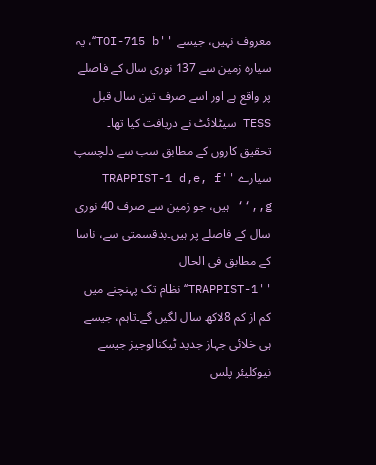معروف نہیں، جیسے ''TOI-715 b‘‘، یہ سیارہ زمین سے 137 نوری سال کے فاصلے پر واقع ہے اور اسے صرف تین سال قبل TESS سیٹلائٹ نے دریافت کیا تھا۔ تحقیق کاروں کے مطابق سب سے دلچسپ سیارے ''TRAPPIST-1 d,e, f ,g,‘‘ ہیں، جو زمین سے صرف 40 نوری سال کے فاصلے پر ہیں۔بدقسمتی سے، ناسا کے مطابق فی الحال ''TRAPPIST-1‘‘نظام تک پہنچنے میں کم از کم 8لاکھ سال لگیں گے۔تاہم، جیسے ہی خلائی جہاز جدید ٹیکنالوجیز جیسے نیوکلیئر پلس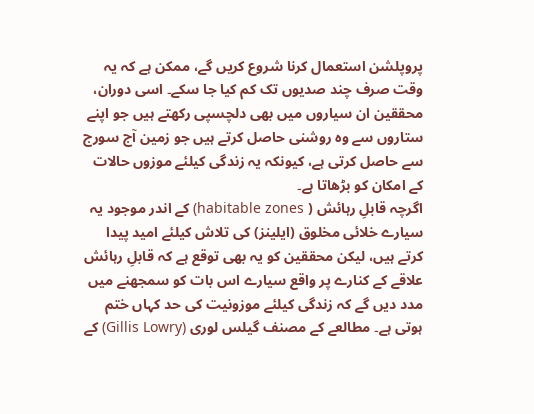پروپلشن استعمال کرنا شروع کریں گے، ممکن ہے کہ یہ وقت صرف چند صدیوں تک کم کیا جا سکے۔ اسی دوران، محققین ان سیاروں میں بھی دلچسپی رکھتے ہیں جو اپنے ستاروں سے وہ روشنی حاصل کرتے ہیں جو زمین آج سورج سے حاصل کرتی ہے، کیونکہ یہ زندگی کیلئے موزوں حالات کے امکان کو بڑھاتا ہے۔
اگرچہ قابلِ رہائش ( habitable zones) کے اندر موجود یہ سیارے خلائی مخلوق (ایلینز) کی تلاش کیلئے امید پیدا کرتے ہیں، لیکن محققین کو یہ بھی توقع ہے کہ قابلِ رہائش علاقے کے کنارے پر واقع سیارے اس بات کو سمجھنے میں مدد دیں گے کہ زندگی کیلئے موزونیت کی حد کہاں ختم ہوتی ہے۔ مطالعے کے مصنف گیلس لوری (Gillis Lowry) کے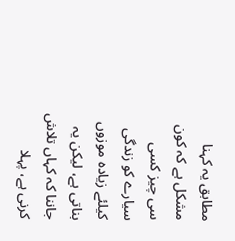مطابق یہ کہنا مشکل ہے کہ کون سی چیز کسی سیارے کو زندگی کیلئے زیادہ موزوں بناتی ہے، لیکن یہ جاننا کہ کہاں تلاش کرنی ہے، پہلا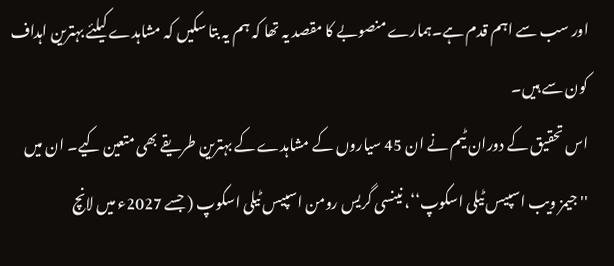اور سب سے اہم قدم ہے۔ہمارے منصوبے کا مقصد یہ تھا کہ ہم یہ بتا سکیں کہ مشاہدے کیلئے بہترین اہداف کون سے ہیں۔
اس تحقیق کے دوران ٹیم نے ان 45 سیاروں کے مشاہدے کے بہترین طریقے بھی متعین کیے۔ ان میں ''جیمز ویب اسپیس ٹیلی اسکوپ‘‘، نینسی گریس رومن اسپیس ٹیلی اسکوپ ( جسے 2027ء میں لانچ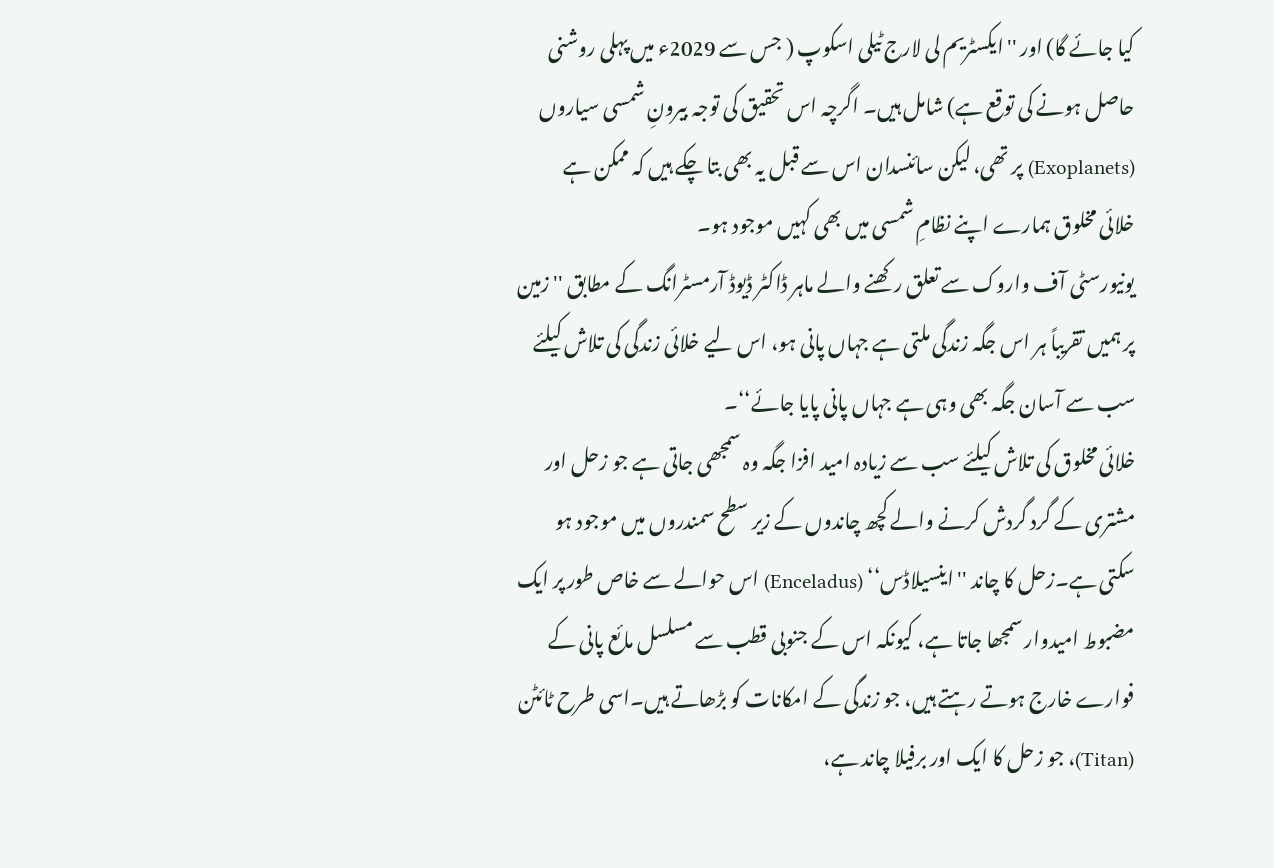کیا جائے گا) اور ''ایکسٹریم لی لارج ٹیلی اسکوپ ( جس سے 2029ء میں پہلی روشنی حاصل ہونے کی توقع ہے) شامل ہیں۔ اگرچہ اس تحقیق کی توجہ بیرونِ شمسی سیاروں (Exoplanets) پر تھی، لیکن سائنسدان اس سے قبل یہ بھی بتا چکے ہیں کہ ممکن ہے خلائی مخلوق ہمارے اپنے نظامِ شمسی میں بھی کہیں موجود ہو۔
یونیورسٹی آف واروک سے تعلق رکھنے والے ماہر ڈاکٹر ڈیوڈ آرمسٹرانگ کے مطابق ''زمین پر ہمیں تقریباً ہر اس جگہ زندگی ملتی ہے جہاں پانی ہو، اس لیے خلائی زندگی کی تلاش کیلئے سب سے آسان جگہ بھی وہی ہے جہاں پانی پایا جائے‘‘۔
خلائی مخلوق کی تلاش کیلئے سب سے زیادہ امید افزا جگہ وہ سمجھی جاتی ہے جو زحل اور مشتری کے گرد گردش کرنے والے کچھ چاندوں کے زیر سطح سمندروں میں موجود ہو سکتی ہے۔زحل کا چاند ''اینسیلاڈس‘‘ (Enceladus) اس حوالے سے خاص طور پر ایک مضبوط امیدوار سمجھا جاتا ہے، کیونکہ اس کے جنوبی قطب سے مسلسل مائع پانی کے فوارے خارج ہوتے رہتے ہیں، جو زندگی کے امکانات کو بڑھاتے ہیں۔اسی طرح ٹائٹن (Titan)، جو زحل کا ایک اور برفیلا چاند ہے،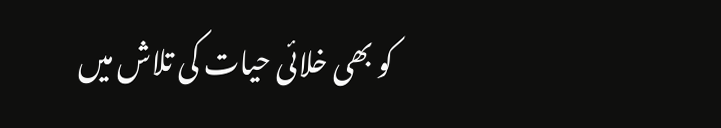کو بھی خلائی حیات کی تلاش میں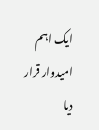ایک اہم امیدوار قرار دیا